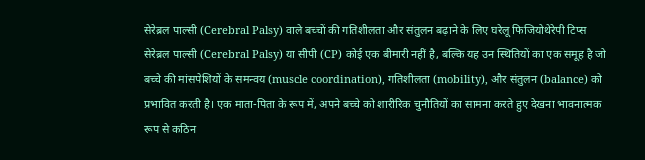सेरेब्रल पाल्सी (Cerebral Palsy) वाले बच्चों की गतिशीलता और संतुलन बढ़ाने के लिए घरेलू फिजियोथेरेपी टिप्स
सेरेब्रल पाल्सी (Cerebral Palsy) या सीपी (CP) कोई एक बीमारी नहीं है, बल्कि यह उन स्थितियों का एक समूह है जो बच्चे की मांसपेशियों के समन्वय (muscle coordination), गतिशीलता (mobility), और संतुलन (balance) को प्रभावित करती है। एक माता-पिता के रूप में, अपने बच्चे को शारीरिक चुनौतियों का सामना करते हुए देखना भावनात्मक रूप से कठिन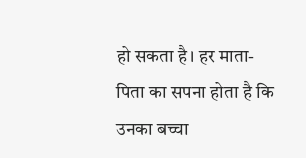हो सकता है। हर माता-पिता का सपना होता है कि उनका बच्चा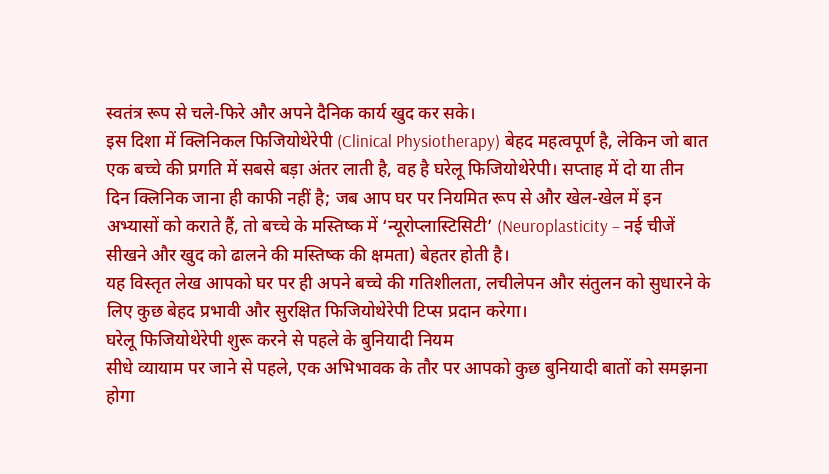स्वतंत्र रूप से चले-फिरे और अपने दैनिक कार्य खुद कर सके।
इस दिशा में क्लिनिकल फिजियोथेरेपी (Clinical Physiotherapy) बेहद महत्वपूर्ण है, लेकिन जो बात एक बच्चे की प्रगति में सबसे बड़ा अंतर लाती है, वह है घरेलू फिजियोथेरेपी। सप्ताह में दो या तीन दिन क्लिनिक जाना ही काफी नहीं है; जब आप घर पर नियमित रूप से और खेल-खेल में इन अभ्यासों को कराते हैं, तो बच्चे के मस्तिष्क में ‘न्यूरोप्लास्टिसिटी’ (Neuroplasticity – नई चीजें सीखने और खुद को ढालने की मस्तिष्क की क्षमता) बेहतर होती है।
यह विस्तृत लेख आपको घर पर ही अपने बच्चे की गतिशीलता, लचीलेपन और संतुलन को सुधारने के लिए कुछ बेहद प्रभावी और सुरक्षित फिजियोथेरेपी टिप्स प्रदान करेगा।
घरेलू फिजियोथेरेपी शुरू करने से पहले के बुनियादी नियम
सीधे व्यायाम पर जाने से पहले, एक अभिभावक के तौर पर आपको कुछ बुनियादी बातों को समझना होगा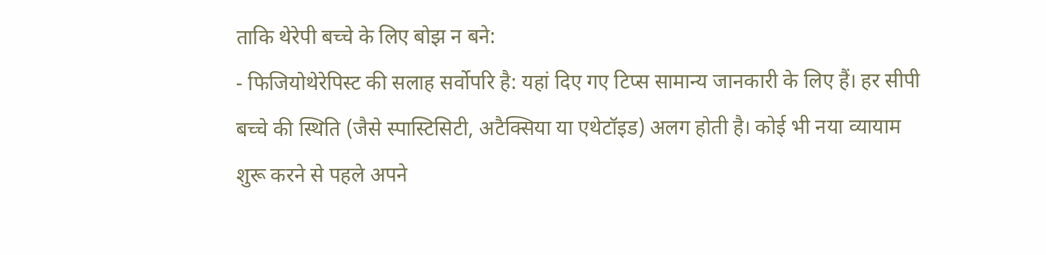ताकि थेरेपी बच्चे के लिए बोझ न बने:
- फिजियोथेरेपिस्ट की सलाह सर्वोपरि है: यहां दिए गए टिप्स सामान्य जानकारी के लिए हैं। हर सीपी बच्चे की स्थिति (जैसे स्पास्टिसिटी, अटैक्सिया या एथेटॉइड) अलग होती है। कोई भी नया व्यायाम शुरू करने से पहले अपने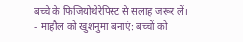बच्चे के फिजियोथेरेपिस्ट से सलाह जरूर लें।
- माहौल को खुशनुमा बनाएं: बच्चों को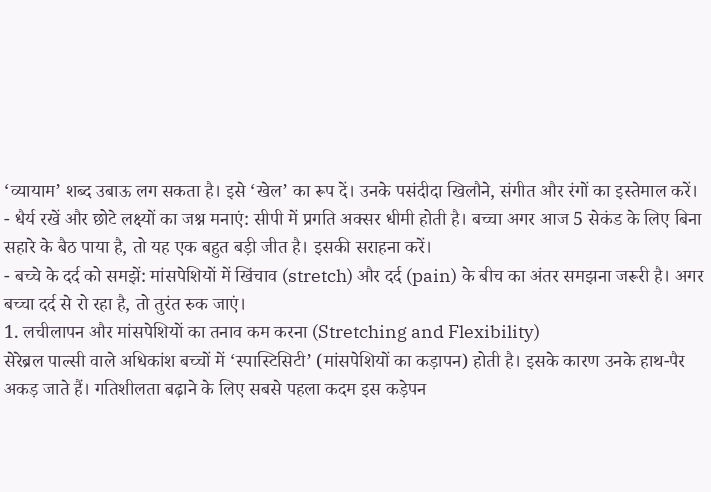‘व्यायाम’ शब्द उबाऊ लग सकता है। इसे ‘खेल’ का रूप दें। उनके पसंदीदा खिलौने, संगीत और रंगों का इस्तेमाल करें।
- धैर्य रखें और छोटे लक्ष्यों का जश्न मनाएं: सीपी में प्रगति अक्सर धीमी होती है। बच्चा अगर आज 5 सेकंड के लिए बिना सहारे के बैठ पाया है, तो यह एक बहुत बड़ी जीत है। इसकी सराहना करें।
- बच्चे के दर्द को समझें: मांसपेशियों में खिंचाव (stretch) और दर्द (pain) के बीच का अंतर समझना जरूरी है। अगर बच्चा दर्द से रो रहा है, तो तुरंत रुक जाएं।
1. लचीलापन और मांसपेशियों का तनाव कम करना (Stretching and Flexibility)
सेरेब्रल पाल्सी वाले अधिकांश बच्चों में ‘स्पास्टिसिटी’ (मांसपेशियों का कड़ापन) होती है। इसके कारण उनके हाथ-पैर अकड़ जाते हैं। गतिशीलता बढ़ाने के लिए सबसे पहला कदम इस कड़ेपन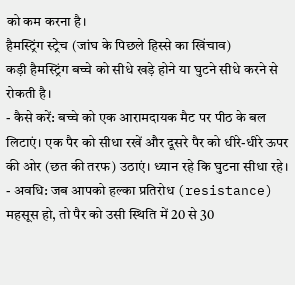को कम करना है।
हैमस्ट्रिंग स्ट्रेच (जांघ के पिछले हिस्से का खिंचाव)
कड़ी हैमस्ट्रिंग बच्चे को सीधे खड़े होने या घुटने सीधे करने से रोकती है।
- कैसे करें: बच्चे को एक आरामदायक मैट पर पीठ के बल लिटाएं। एक पैर को सीधा रखें और दूसरे पैर को धीरे-धीरे ऊपर की ओर (छत की तरफ) उठाएं। ध्यान रहे कि घुटना सीधा रहे।
- अवधि: जब आपको हल्का प्रतिरोध (resistance) महसूस हो, तो पैर को उसी स्थिति में 20 से 30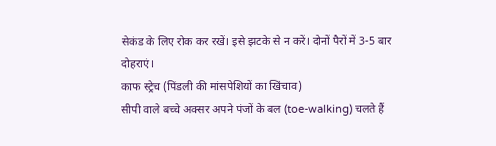सेकंड के लिए रोक कर रखें। इसे झटके से न करें। दोनों पैरों में 3-5 बार दोहराएं।
काफ स्ट्रेच (पिंडली की मांसपेशियों का खिंचाव)
सीपी वाले बच्चे अक्सर अपने पंजों के बल (toe-walking) चलते हैं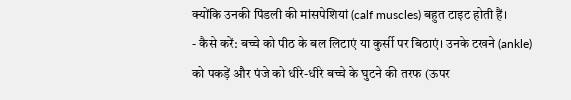क्योंकि उनकी पिंडली की मांसपेशियां (calf muscles) बहुत टाइट होती हैं।
- कैसे करें: बच्चे को पीठ के बल लिटाएं या कुर्सी पर बिठाएं। उनके टखने (ankle) को पकड़ें और पंजे को धीरे-धीरे बच्चे के घुटने की तरफ (ऊपर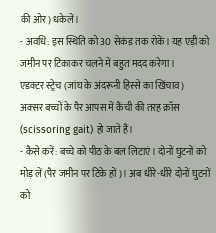की ओर) धकेलें।
- अवधि: इस स्थिति को 30 सेकंड तक रोकें। यह एड़ी को जमीन पर टिकाकर चलने में बहुत मदद करेगा।
एडक्टर स्ट्रेच (जांघ के अंदरूनी हिस्से का खिंचाव)
अक्सर बच्चों के पैर आपस में कैंची की तरह क्रॉस (scissoring gait) हो जाते हैं।
- कैसे करें: बच्चे को पीठ के बल लिटाएं। दोनों घुटनों को मोड़ लें (पैर जमीन पर टिके हों)। अब धीरे-धीरे दोनों घुटनों को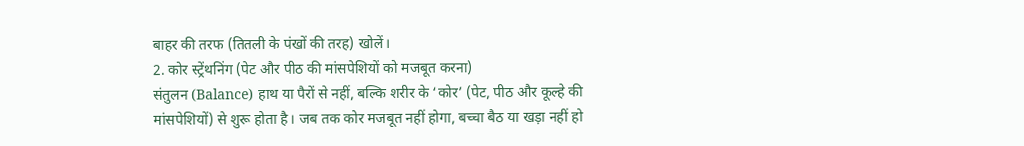बाहर की तरफ (तितली के पंखों की तरह) खोलें।
2. कोर स्ट्रेंथनिंग (पेट और पीठ की मांसपेशियों को मजबूत करना)
संतुलन (Balance) हाथ या पैरों से नहीं, बल्कि शरीर के ‘कोर’ (पेट, पीठ और कूल्हे की मांसपेशियों) से शुरू होता है। जब तक कोर मजबूत नहीं होगा, बच्चा बैठ या खड़ा नहीं हो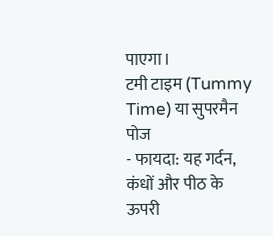पाएगा।
टमी टाइम (Tummy Time) या सुपरमैन पोज
- फायदा: यह गर्दन, कंधों और पीठ के ऊपरी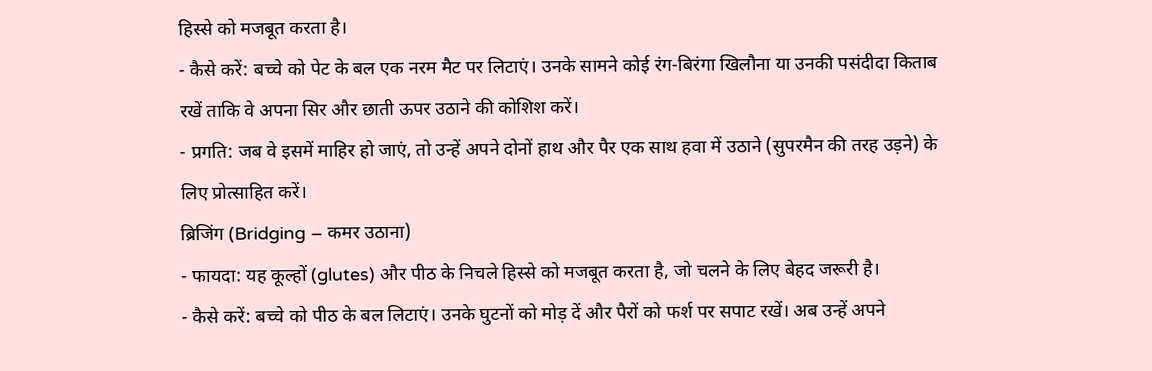हिस्से को मजबूत करता है।
- कैसे करें: बच्चे को पेट के बल एक नरम मैट पर लिटाएं। उनके सामने कोई रंग-बिरंगा खिलौना या उनकी पसंदीदा किताब रखें ताकि वे अपना सिर और छाती ऊपर उठाने की कोशिश करें।
- प्रगति: जब वे इसमें माहिर हो जाएं, तो उन्हें अपने दोनों हाथ और पैर एक साथ हवा में उठाने (सुपरमैन की तरह उड़ने) के लिए प्रोत्साहित करें।
ब्रिजिंग (Bridging – कमर उठाना)
- फायदा: यह कूल्हों (glutes) और पीठ के निचले हिस्से को मजबूत करता है, जो चलने के लिए बेहद जरूरी है।
- कैसे करें: बच्चे को पीठ के बल लिटाएं। उनके घुटनों को मोड़ दें और पैरों को फर्श पर सपाट रखें। अब उन्हें अपने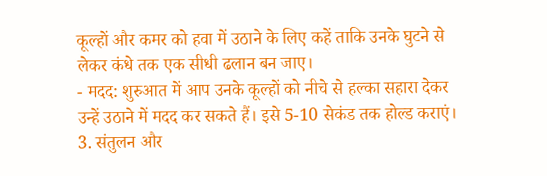कूल्हों और कमर को हवा में उठाने के लिए कहें ताकि उनके घुटने से लेकर कंधे तक एक सीधी ढलान बन जाए।
- मदद: शुरुआत में आप उनके कूल्हों को नीचे से हल्का सहारा देकर उन्हें उठाने में मदद कर सकते हैं। इसे 5-10 सेकंड तक होल्ड कराएं।
3. संतुलन और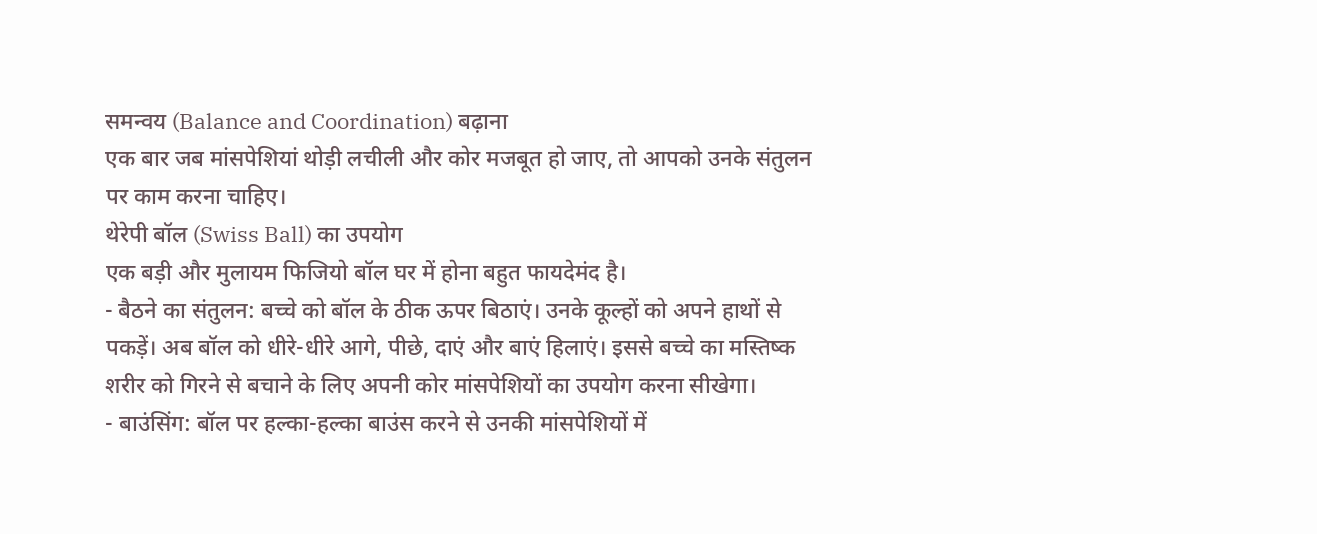समन्वय (Balance and Coordination) बढ़ाना
एक बार जब मांसपेशियां थोड़ी लचीली और कोर मजबूत हो जाए, तो आपको उनके संतुलन पर काम करना चाहिए।
थेरेपी बॉल (Swiss Ball) का उपयोग
एक बड़ी और मुलायम फिजियो बॉल घर में होना बहुत फायदेमंद है।
- बैठने का संतुलन: बच्चे को बॉल के ठीक ऊपर बिठाएं। उनके कूल्हों को अपने हाथों से पकड़ें। अब बॉल को धीरे-धीरे आगे, पीछे, दाएं और बाएं हिलाएं। इससे बच्चे का मस्तिष्क शरीर को गिरने से बचाने के लिए अपनी कोर मांसपेशियों का उपयोग करना सीखेगा।
- बाउंसिंग: बॉल पर हल्का-हल्का बाउंस करने से उनकी मांसपेशियों में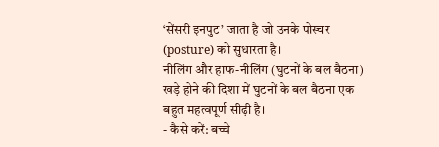‘सेंसरी इनपुट’ जाता है जो उनके पोस्चर (posture) को सुधारता है।
नीलिंग और हाफ-नीलिंग (घुटनों के बल बैठना)
खड़े होने की दिशा में घुटनों के बल बैठना एक बहुत महत्वपूर्ण सीढ़ी है।
- कैसे करें: बच्चे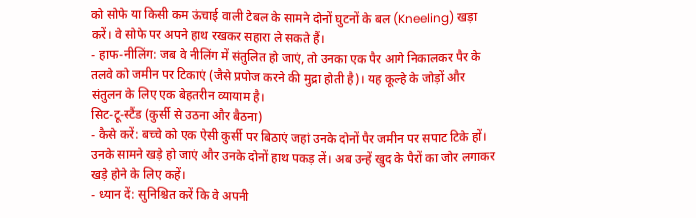को सोफे या किसी कम ऊंचाई वाली टेबल के सामने दोनों घुटनों के बल (Kneeling) खड़ा करें। वे सोफे पर अपने हाथ रखकर सहारा ले सकते हैं।
- हाफ-नीलिंग: जब वे नीलिंग में संतुलित हो जाएं, तो उनका एक पैर आगे निकालकर पैर के तलवे को जमीन पर टिकाएं (जैसे प्रपोज करने की मुद्रा होती है)। यह कूल्हे के जोड़ों और संतुलन के लिए एक बेहतरीन व्यायाम है।
सिट-टू-स्टैंड (कुर्सी से उठना और बैठना)
- कैसे करें: बच्चे को एक ऐसी कुर्सी पर बिठाएं जहां उनके दोनों पैर जमीन पर सपाट टिके हों। उनके सामने खड़े हो जाएं और उनके दोनों हाथ पकड़ लें। अब उन्हें खुद के पैरों का जोर लगाकर खड़े होने के लिए कहें।
- ध्यान दें: सुनिश्चित करें कि वे अपनी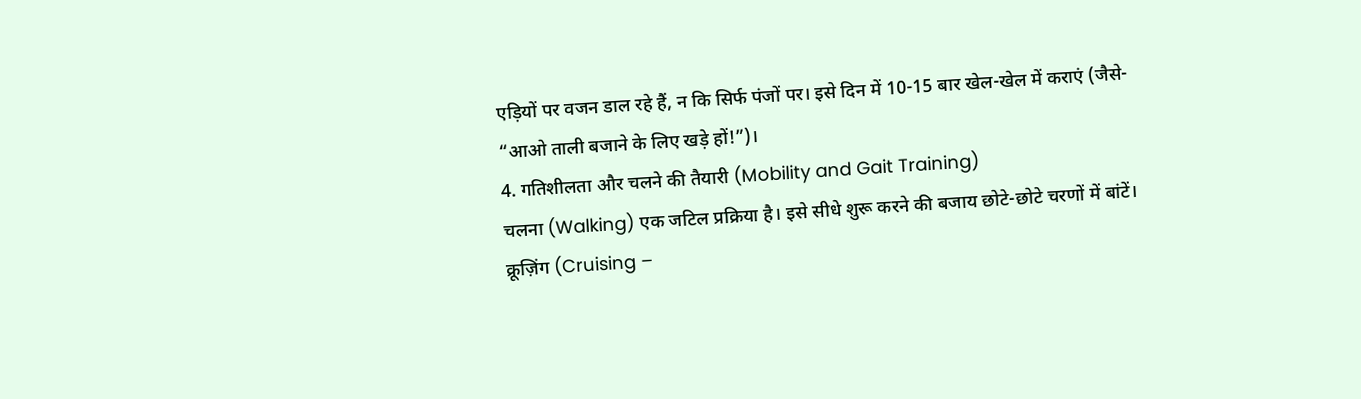एड़ियों पर वजन डाल रहे हैं, न कि सिर्फ पंजों पर। इसे दिन में 10-15 बार खेल-खेल में कराएं (जैसे- “आओ ताली बजाने के लिए खड़े हों!”)।
4. गतिशीलता और चलने की तैयारी (Mobility and Gait Training)
चलना (Walking) एक जटिल प्रक्रिया है। इसे सीधे शुरू करने की बजाय छोटे-छोटे चरणों में बांटें।
क्रूज़िंग (Cruising –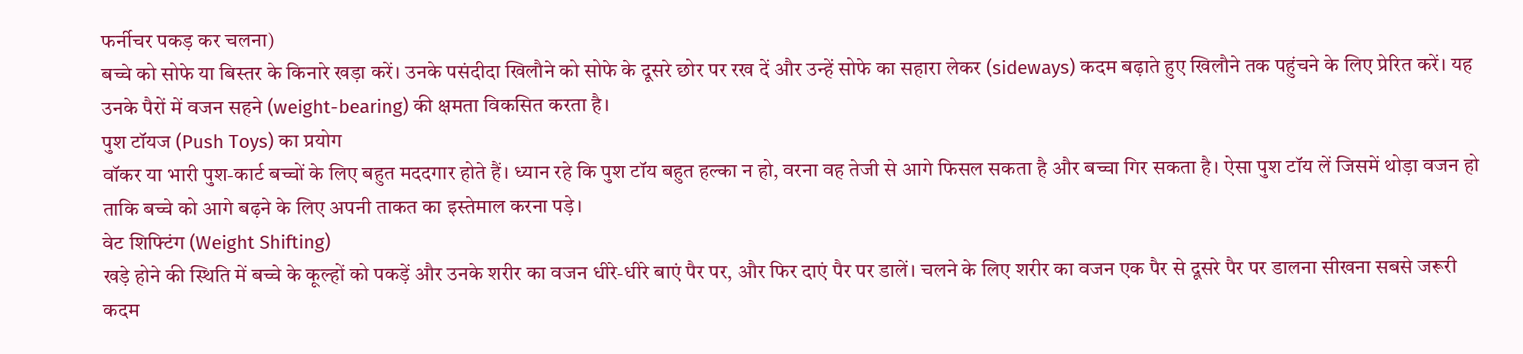फर्नीचर पकड़ कर चलना)
बच्चे को सोफे या बिस्तर के किनारे खड़ा करें। उनके पसंदीदा खिलौने को सोफे के दूसरे छोर पर रख दें और उन्हें सोफे का सहारा लेकर (sideways) कदम बढ़ाते हुए खिलौने तक पहुंचने के लिए प्रेरित करें। यह उनके पैरों में वजन सहने (weight-bearing) की क्षमता विकसित करता है।
पुश टॉयज (Push Toys) का प्रयोग
वॉकर या भारी पुश-कार्ट बच्चों के लिए बहुत मददगार होते हैं। ध्यान रहे कि पुश टॉय बहुत हल्का न हो, वरना वह तेजी से आगे फिसल सकता है और बच्चा गिर सकता है। ऐसा पुश टॉय लें जिसमें थोड़ा वजन हो ताकि बच्चे को आगे बढ़ने के लिए अपनी ताकत का इस्तेमाल करना पड़े।
वेट शिफ्टिंग (Weight Shifting)
खड़े होने की स्थिति में बच्चे के कूल्हों को पकड़ें और उनके शरीर का वजन धीरे-धीरे बाएं पैर पर, और फिर दाएं पैर पर डालें। चलने के लिए शरीर का वजन एक पैर से दूसरे पैर पर डालना सीखना सबसे जरूरी कदम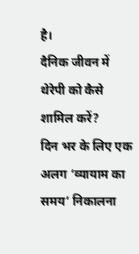है।
दैनिक जीवन में थेरेपी को कैसे शामिल करें?
दिन भर के लिए एक अलग ‘व्यायाम का समय’ निकालना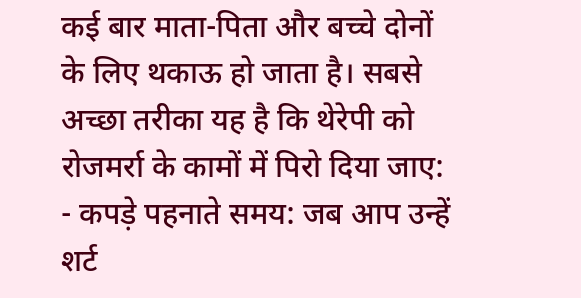कई बार माता-पिता और बच्चे दोनों के लिए थकाऊ हो जाता है। सबसे अच्छा तरीका यह है कि थेरेपी को रोजमर्रा के कामों में पिरो दिया जाए:
- कपड़े पहनाते समय: जब आप उन्हें शर्ट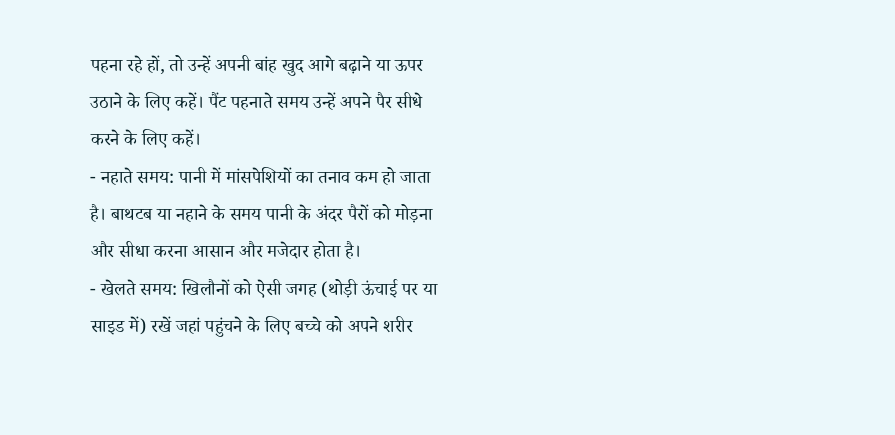पहना रहे हों, तो उन्हें अपनी बांह खुद आगे बढ़ाने या ऊपर उठाने के लिए कहें। पैंट पहनाते समय उन्हें अपने पैर सीधे करने के लिए कहें।
- नहाते समय: पानी में मांसपेशियों का तनाव कम हो जाता है। बाथटब या नहाने के समय पानी के अंदर पैरों को मोड़ना और सीधा करना आसान और मजेदार होता है।
- खेलते समय: खिलौनों को ऐसी जगह (थोड़ी ऊंचाई पर या साइड में) रखें जहां पहुंचने के लिए बच्चे को अपने शरीर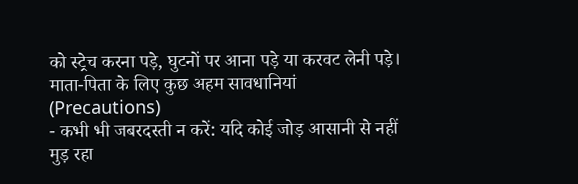को स्ट्रेच करना पड़े, घुटनों पर आना पड़े या करवट लेनी पड़े।
माता-पिता के लिए कुछ अहम सावधानियां (Precautions)
- कभी भी जबरदस्ती न करें: यदि कोई जोड़ आसानी से नहीं मुड़ रहा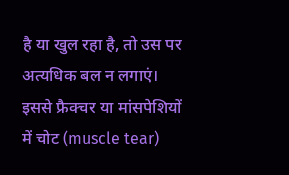है या खुल रहा है, तो उस पर अत्यधिक बल न लगाएं। इससे फ्रैक्चर या मांसपेशियों में चोट (muscle tear)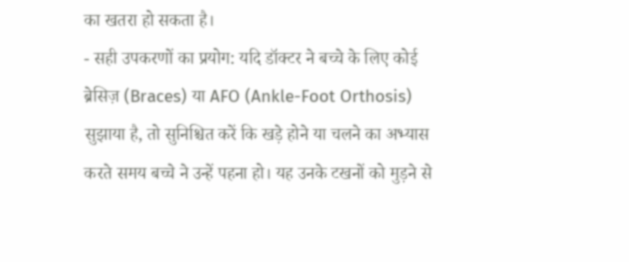का खतरा हो सकता है।
- सही उपकरणों का प्रयोग: यदि डॉक्टर ने बच्चे के लिए कोई ब्रेसिज़ (Braces) या AFO (Ankle-Foot Orthosis) सुझाया है, तो सुनिश्चित करें कि खड़े होने या चलने का अभ्यास करते समय बच्चे ने उन्हें पहना हो। यह उनके टखनों को मुड़ने से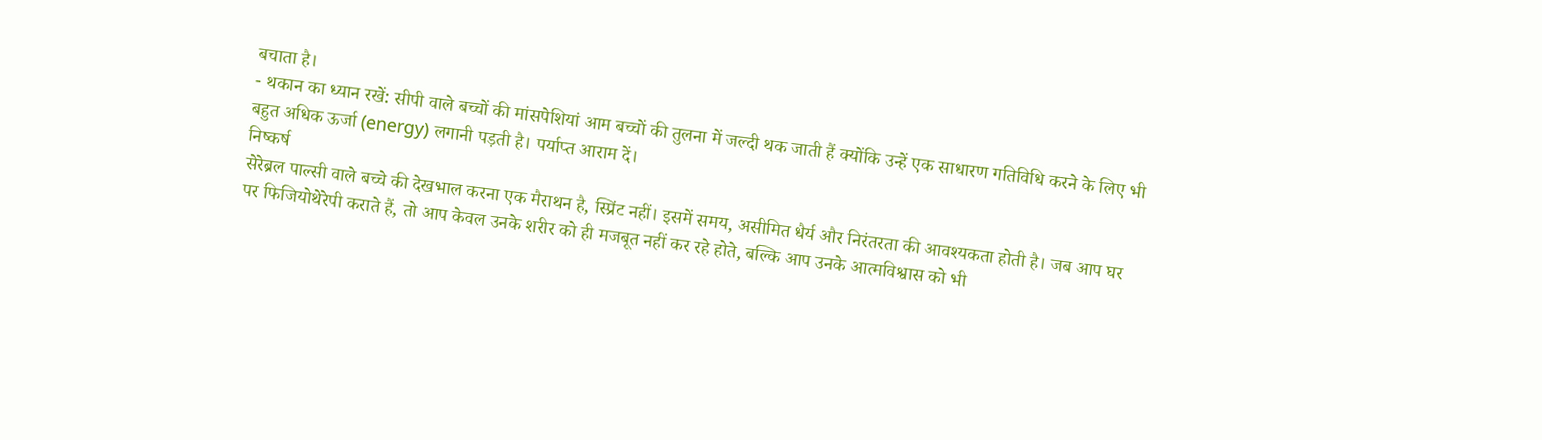बचाता है।
- थकान का ध्यान रखें: सीपी वाले बच्चों की मांसपेशियां आम बच्चों की तुलना में जल्दी थक जाती हैं क्योंकि उन्हें एक साधारण गतिविधि करने के लिए भी बहुत अधिक ऊर्जा (energy) लगानी पड़ती है। पर्याप्त आराम दें।
निष्कर्ष
सेरेब्रल पाल्सी वाले बच्चे की देखभाल करना एक मैराथन है, स्प्रिंट नहीं। इसमें समय, असीमित धैर्य और निरंतरता की आवश्यकता होती है। जब आप घर पर फिजियोथेरेपी कराते हैं, तो आप केवल उनके शरीर को ही मजबूत नहीं कर रहे होते, बल्कि आप उनके आत्मविश्वास को भी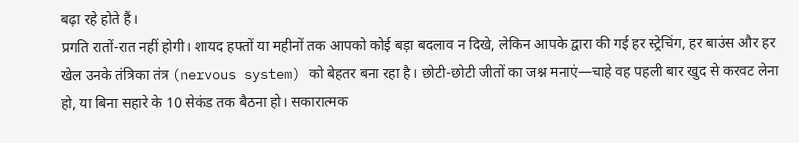बढ़ा रहे होते हैं।
प्रगति रातों-रात नहीं होगी। शायद हफ्तों या महीनों तक आपको कोई बड़ा बदलाव न दिखे, लेकिन आपके द्वारा की गई हर स्ट्रेचिंग, हर बाउंस और हर खेल उनके तंत्रिका तंत्र (nervous system) को बेहतर बना रहा है। छोटी-छोटी जीतों का जश्न मनाएं—चाहे वह पहली बार खुद से करवट लेना हो, या बिना सहारे के 10 सेकंड तक बैठना हो। सकारात्मक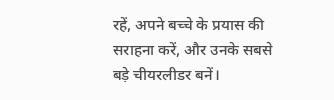रहें, अपने बच्चे के प्रयास की सराहना करें, और उनके सबसे बड़े चीयरलीडर बनें।